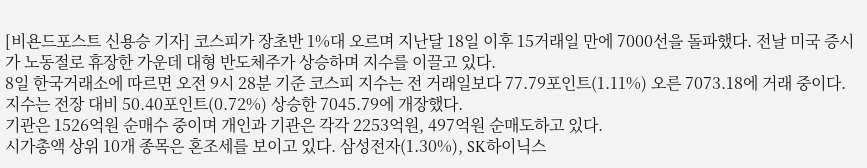[비욘드포스트 신용승 기자] 코스피가 장초반 1%대 오르며 지난달 18일 이후 15거래일 만에 7000선을 돌파했다. 전날 미국 증시가 노동절로 휴장한 가운데 대형 반도체주가 상승하며 지수를 이끌고 있다.
8일 한국거래소에 따르면 오전 9시 28분 기준 코스피 지수는 전 거래일보다 77.79포인트(1.11%) 오른 7073.18에 거래 중이다. 지수는 전장 대비 50.40포인트(0.72%) 상승한 7045.79에 개장했다.
기관은 1526억원 순매수 중이며 개인과 기관은 각각 2253억원, 497억원 순매도하고 있다.
시가총액 상위 10개 종목은 혼조세를 보이고 있다. 삼성전자(1.30%), SK하이닉스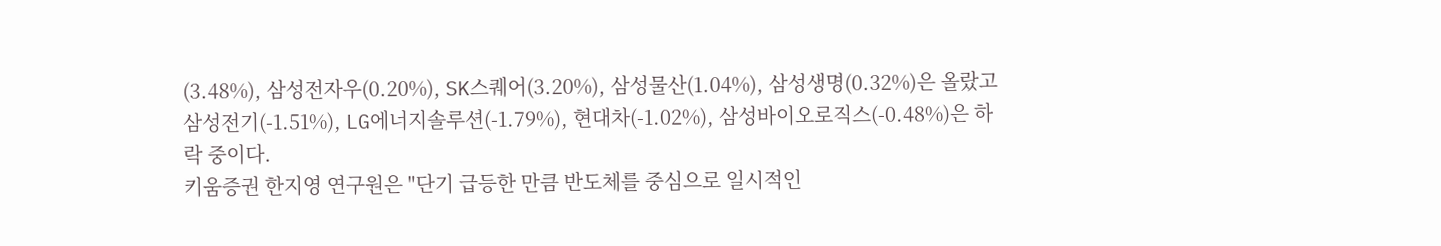(3.48%), 삼성전자우(0.20%), SK스퀘어(3.20%), 삼성물산(1.04%), 삼성생명(0.32%)은 올랐고 삼성전기(-1.51%), LG에너지솔루션(-1.79%), 현대차(-1.02%), 삼성바이오로직스(-0.48%)은 하락 중이다.
키움증권 한지영 연구원은 "단기 급등한 만큼 반도체를 중심으로 일시적인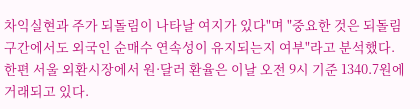차익실현과 주가 되돌림이 나타날 여지가 있다"며 "중요한 것은 되돌림 구간에서도 외국인 순매수 연속성이 유지되는지 여부"라고 분석했다.
한편 서울 외환시장에서 원·달러 환율은 이날 오전 9시 기준 1340.7원에 거래되고 있다.